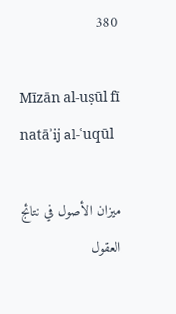380

Mīzān al-uṣūl fī natāʾij al-ʿuqūl

ميزان الأصول في نتائج العقول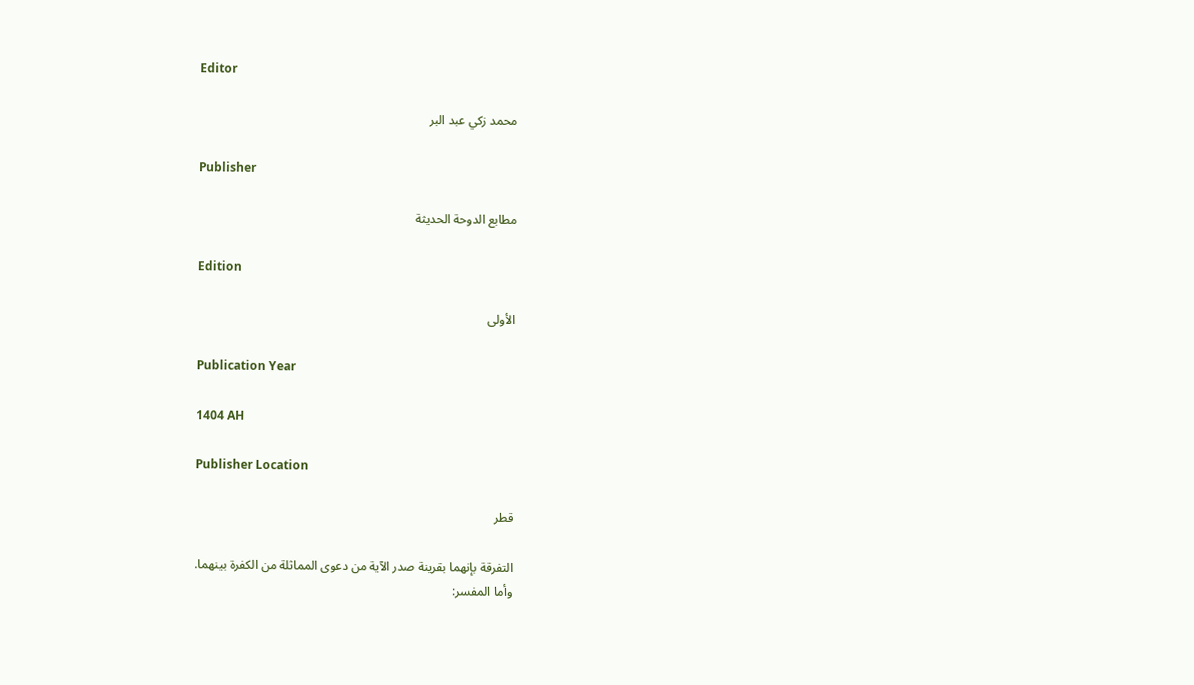Editor

محمد زكي عبد البر

Publisher

مطابع الدوحة الحديثة

Edition

الأولى

Publication Year

1404 AH

Publisher Location

قطر

التفرقة بإنهما بقرينة صدر الآية من دعوى المماثلة من الكفرة بينهما.
وأما المفسر: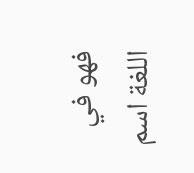فهو في اللغة اسم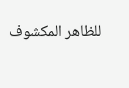للظاهر المكشوف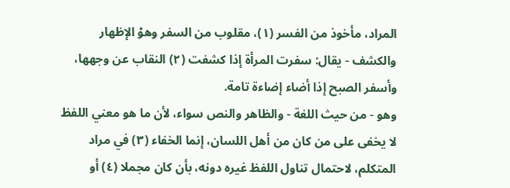المراد، مأخوذ من الفسر (١)، مقلوب من السفر وهوْ الإظهار والكشف - يقال: سفرت المرأة إذا كشفت (٢) النقاب عن وجهها، وأسفر الصبح إذا أضاء إضاءة تامة.
وهو - من حيث اللغة - والظاهر والنص سواء، لأن ما هو معني اللفظ لا يخفى على من كان من أهل اللسان، إنما الخفاء (٣) في مراد المتكلم، لاحتمال تناول اللفظ غيره دونه، بأن كان مجملا (٤) أو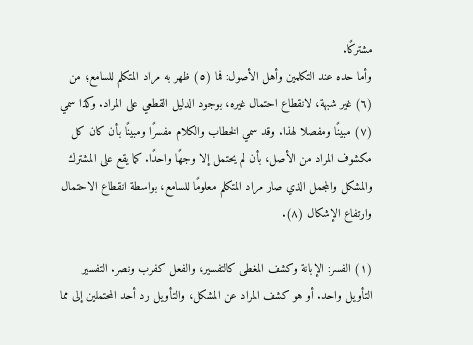مشتركًا.
وأما حده عند التكلمين وأهل الأصول: فما (٥) ظهر به مراد المتكلم للسامع؛ من (٦) غير شبهة، لانقطاع احتمال غيره، بوجود الدليل القطعي على المراد. وكذا سمي (٧) مبينًا ومفصلا لهذا. وقد سمي الخطاب والكلام مفسرًا ومبينًا بأن كان كل مكشوف المراد من الأصل، بأن لم يحتمل إلا وجهًا واحدًا. كما يقع على المشترك والمشكل والمجمل الذي صار مراد المتكلم معلومًا للسامع، بواسطة انقطاع الاحتمال وارتفاع الإشكال (٨).

(١) الفسر: الإبانة وكشف المغطى كالتفسير، والفعل كفرب ونصر. التفسير التأويل واحد. أو هو كشف المراد عن المشكل، والتأويل رد أحد المحتملين إلى مما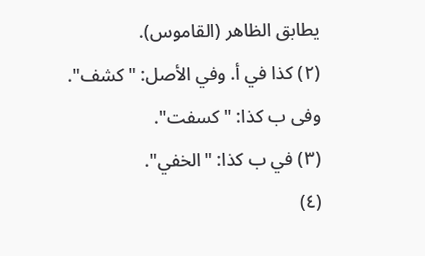يطابق الظاهر (القاموس).
(٢) كذا في أ. وفي الأصل: "كشف". وفى ب كذا: "كسفت".
(٣) في ب كذا: "الخفي".
(٤)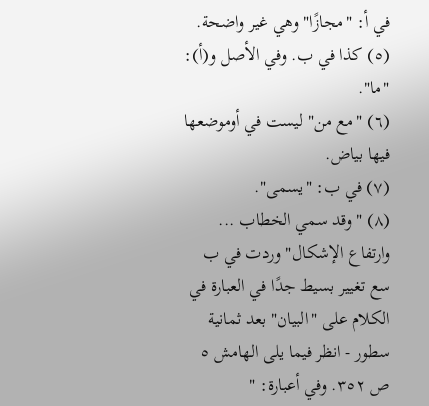في أ: "مجازًا" وهي غير واضحة.
(٥) كذا في ب. وفي الأصل و(أ): "ما".
(٦) "مع من" ليست في أوموضعها فيها بياض.
(٧) في ب: "يسمى".
(٨) "وقد سمي الخطاب ... وارتفاع الإشكال" وردت في ب سع تغيير بسيط جدًا في العبارة في الكلام على "البيان" بعد ثمانية سطور - انظر فيما يلى الهامش ٥ ص ٣٥٢. وفي أعبارة: "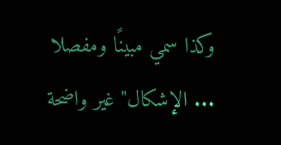وكذا سمي مبينًا ومفصلا ... الإشكال" غير واضحة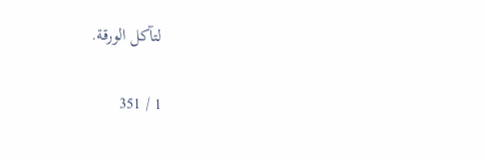لتآكل الورقة.

1 / 351